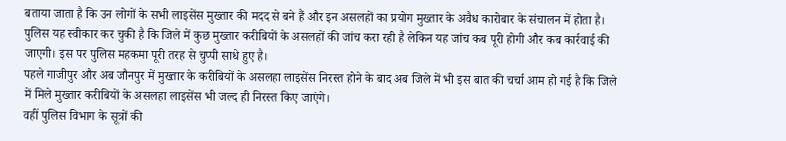बताया जाता है कि उन लोगों के सभी लाइसेंस मुख्तार की मदद से बने हैं और इन असलहों का प्रयोग मुख्तार के अवैध कारोबार के संचालन में होता है। पुलिस यह स्वीकार कर चुकी है कि जिले में कुछ मुख्तार करीबियों के असलहों की जांच करा रही है लेकिन यह जांच कब पूरी होगी और कब कार्रवाई की जाएगी। इस पर पुलिस महकमा पूरी तरह से चुप्पी साधे हुए है।
पहले गाजीपुर और अब जौनपुर में मुख्तार के करीबियों के असलहा लाइसेंस निरस्त होने के बाद अब जिले में भी इस बात की चर्चा आम हो गई है कि जिले में मिले मुख्तार करीबियों के असलहा लाइसेंस भी जल्द ही निरस्त किए जाएंगे।
वहीं पुलिस विभाग के सूत्रों की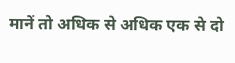मानें तो अधिक से अधिक एक से दो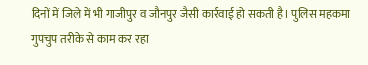दिनों में जिले में भी गाजीपुर व जौनपुर जैसी कार्रवाई हो सकती है। पुलिस महकमा गुपचुप तरीके से काम कर रहा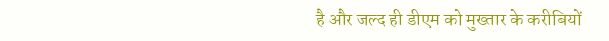है और जल्द ही डीएम को मुख्तार के करीबियों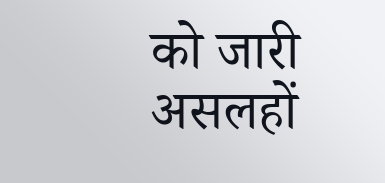को जारी असलहों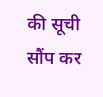की सूची सौंप कर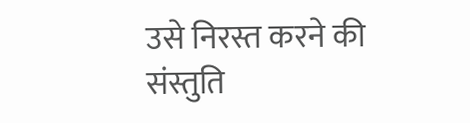उसे निरस्त करने की संस्तुति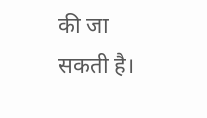की जा सकती है।